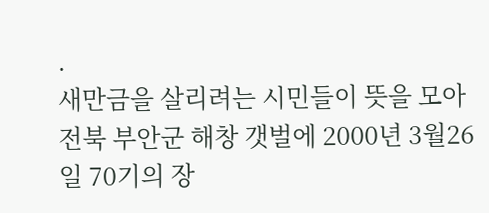.
새만금을 살리려는 시민들이 뜻을 모아 전북 부안군 해창 갯벌에 2000년 3월26일 70기의 장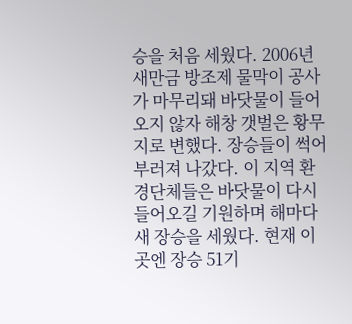승을 처음 세웠다. 2006년 새만금 방조제 물막이 공사가 마무리돼 바닷물이 들어오지 않자 해창 갯벌은 황무지로 변했다. 장승들이 썩어 부러져 나갔다. 이 지역 환경단체들은 바닷물이 다시 들어오길 기원하며 해마다 새 장승을 세웠다. 현재 이곳엔 장승 51기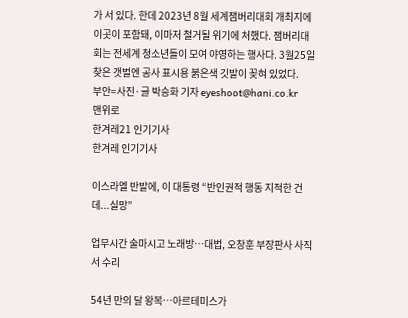가 서 있다. 한데 2023년 8월 세계잼버리대회 개최지에 이곳이 포함돼, 이마저 철거될 위기에 처했다. 잼버리대회는 전세계 청소년들이 모여 야영하는 행사다. 3월25일 찾은 갯벌엔 공사 표시용 붉은색 깃발이 꽂혀 있었다.
부안=사진·글 박승화 기자 eyeshoot@hani.co.kr
맨위로
한겨레21 인기기사
한겨레 인기기사

이스라엘 반발에, 이 대통령 “반인권적 행동 지적한 건데...실망”

업무시간 술마시고 노래방…대법, 오창훈 부장판사 사직서 수리

54년 만의 달 왕복…아르테미스가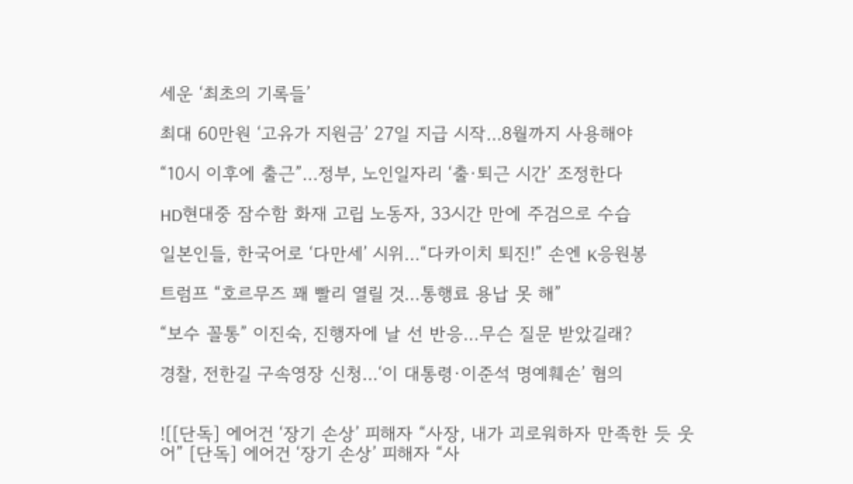세운 ‘최초의 기록들’

최대 60만원 ‘고유가 지원금’ 27일 지급 시작…8월까지 사용해야

“10시 이후에 출근”…정부, 노인일자리 ‘출·퇴근 시간’ 조정한다

HD현대중 잠수함 화재 고립 노동자, 33시간 만에 주검으로 수습

일본인들, 한국어로 ‘다만세’ 시위…“다카이치 퇴진!” 손엔 K응원봉

트럼프 “호르무즈 꽤 빨리 열릴 것…통행료 용납 못 해”

“보수 꼴통” 이진숙, 진행자에 날 선 반응…무슨 질문 받았길래?

경찰, 전한길 구속영장 신청…‘이 대통령·이준석 명예훼손’ 혐의


![[단독] 에어건 ‘장기 손상’ 피해자 “사장, 내가 괴로워하자 만족한 듯 웃어” [단독] 에어건 ‘장기 손상’ 피해자 “사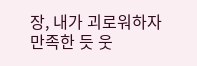장, 내가 괴로워하자 만족한 듯 웃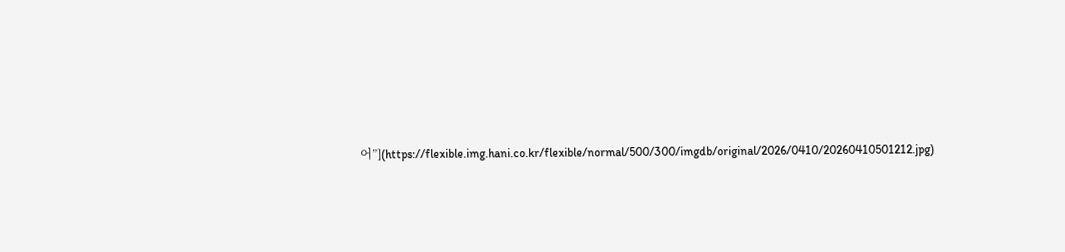어”](https://flexible.img.hani.co.kr/flexible/normal/500/300/imgdb/original/2026/0410/20260410501212.jpg)